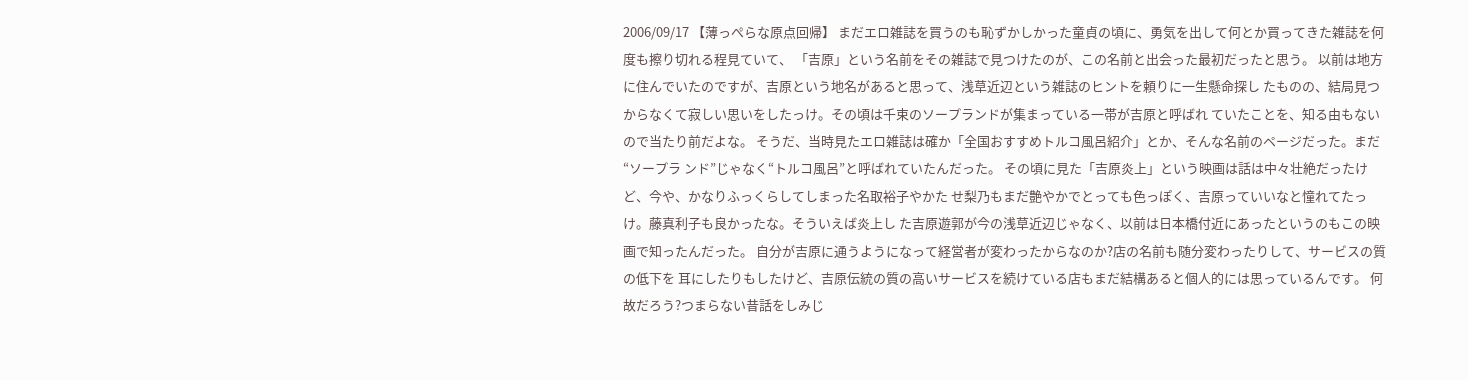2006/09/17 【薄っぺらな原点回帰】 まだエロ雑誌を買うのも恥ずかしかった童貞の頃に、勇気を出して何とか買ってきた雑誌を何度も擦り切れる程見ていて、 「吉原」という名前をその雑誌で見つけたのが、この名前と出会った最初だったと思う。 以前は地方に住んでいたのですが、吉原という地名があると思って、浅草近辺という雑誌のヒントを頼りに一生懸命探し たものの、結局見つからなくて寂しい思いをしたっけ。その頃は千束のソープランドが集まっている一帯が吉原と呼ばれ ていたことを、知る由もないので当たり前だよな。 そうだ、当時見たエロ雑誌は確か「全国おすすめトルコ風呂紹介」とか、そんな名前のページだった。まだ“ソープラ ンド”じゃなく“トルコ風呂”と呼ばれていたんだった。 その頃に見た「吉原炎上」という映画は話は中々壮絶だったけど、今や、かなりふっくらしてしまった名取裕子やかた せ梨乃もまだ艶やかでとっても色っぽく、吉原っていいなと憧れてたっけ。藤真利子も良かったな。そういえば炎上し た吉原遊郭が今の浅草近辺じゃなく、以前は日本橋付近にあったというのもこの映画で知ったんだった。 自分が吉原に通うようになって経営者が変わったからなのか?店の名前も随分変わったりして、サービスの質の低下を 耳にしたりもしたけど、吉原伝統の質の高いサービスを続けている店もまだ結構あると個人的には思っているんです。 何故だろう?つまらない昔話をしみじ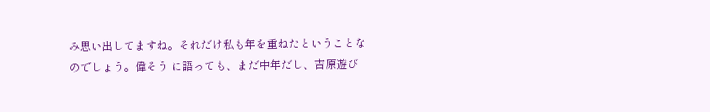み思い出してますね。それだけ私も年を重ねたということなのでしょう。偉そう に語っても、まだ中年だし、吉原遊び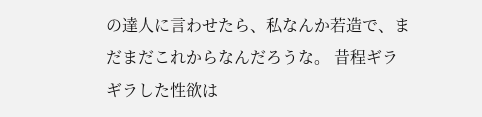の達人に言わせたら、私なんか若造で、まだまだこれからなんだろうな。 昔程ギラギラした性欲は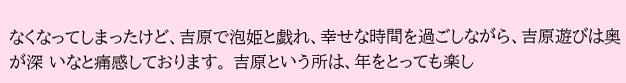なくなってしまったけど、吉原で泡姫と戯れ、幸せな時間を過ごしながら、吉原遊びは奥が深 いなと痛感しております。 吉原という所は、年をとっても楽し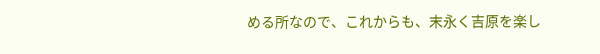める所なので、これからも、末永く吉原を楽し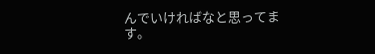んでいければなと思ってます。